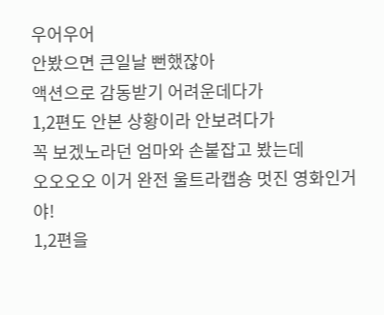우어우어
안봤으면 큰일날 뻔했잖아
액션으로 감동받기 어려운데다가
1,2편도 안본 상황이라 안보려다가
꼭 보겠노라던 엄마와 손붙잡고 봤는데
오오오오 이거 완전 울트라캡숑 멋진 영화인거야!
1,2편을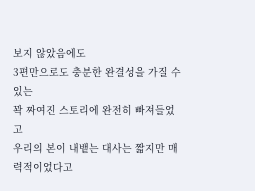보지 않았음에도
3편만으로도 충분한 완결성을 가질 수 있는
꽉 짜여진 스토리에 완전히 빠져들었고
우리의 본이 내뱉는 대사는 짧지만 매력적이었다고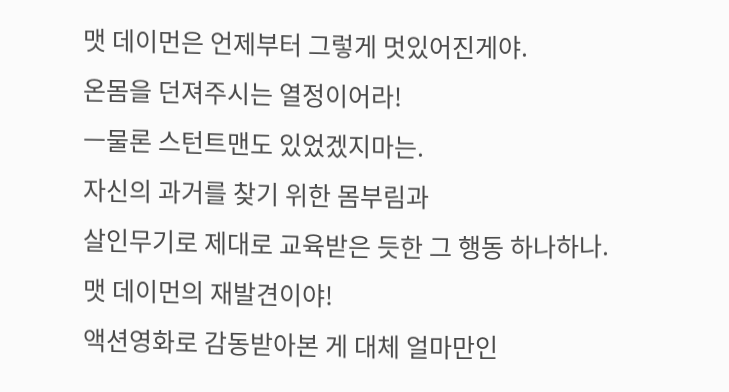맷 데이먼은 언제부터 그렇게 멋있어진게야.
온몸을 던져주시는 열정이어라!
ㅡ물론 스턴트맨도 있었겠지마는.
자신의 과거를 찾기 위한 몸부림과
살인무기로 제대로 교육받은 듯한 그 행동 하나하나.
맷 데이먼의 재발견이야!
액션영화로 감동받아본 게 대체 얼마만인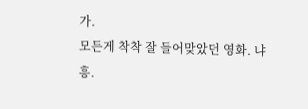가.
모든게 착착 잘 들어맞았던 영화. 냐흥.